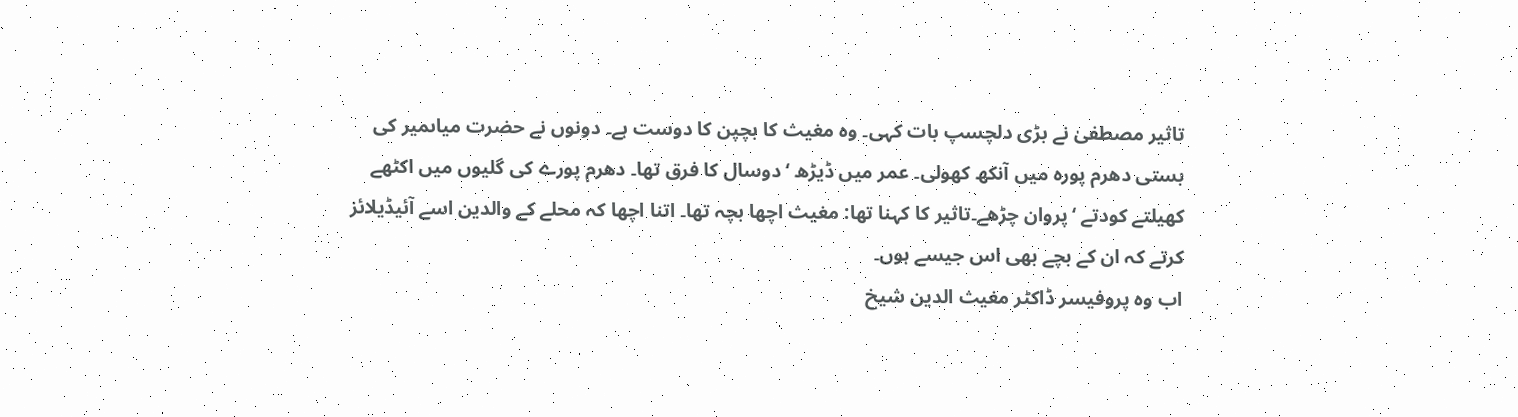تاثیر مصطفیٰ نے بڑی دلچسپ بات کہی۔ وہ مغیث کا بچپن کا دوست ہے۔ دونوں نے حضرت میاںمیر کی بستی دھرم پورہ میں آنکھ کھولی۔ عمر میں ڈیڑھ ‘ دوسال کا فرق تھا۔ دھرم پورے کی گلیوں میں اکٹھے کھیلتے کودتے ‘پروان چڑھے۔تاثیر کا کہنا تھا: مغیث اچھا بچہ تھا۔ اتنا اچھا کہ محلے کے والدین اسے آئیڈیلائز کرتے کہ ان کے بچے بھی اس جیسے ہوں۔
اب وہ پروفیسر ڈاکٹر مغیث الدین شیخ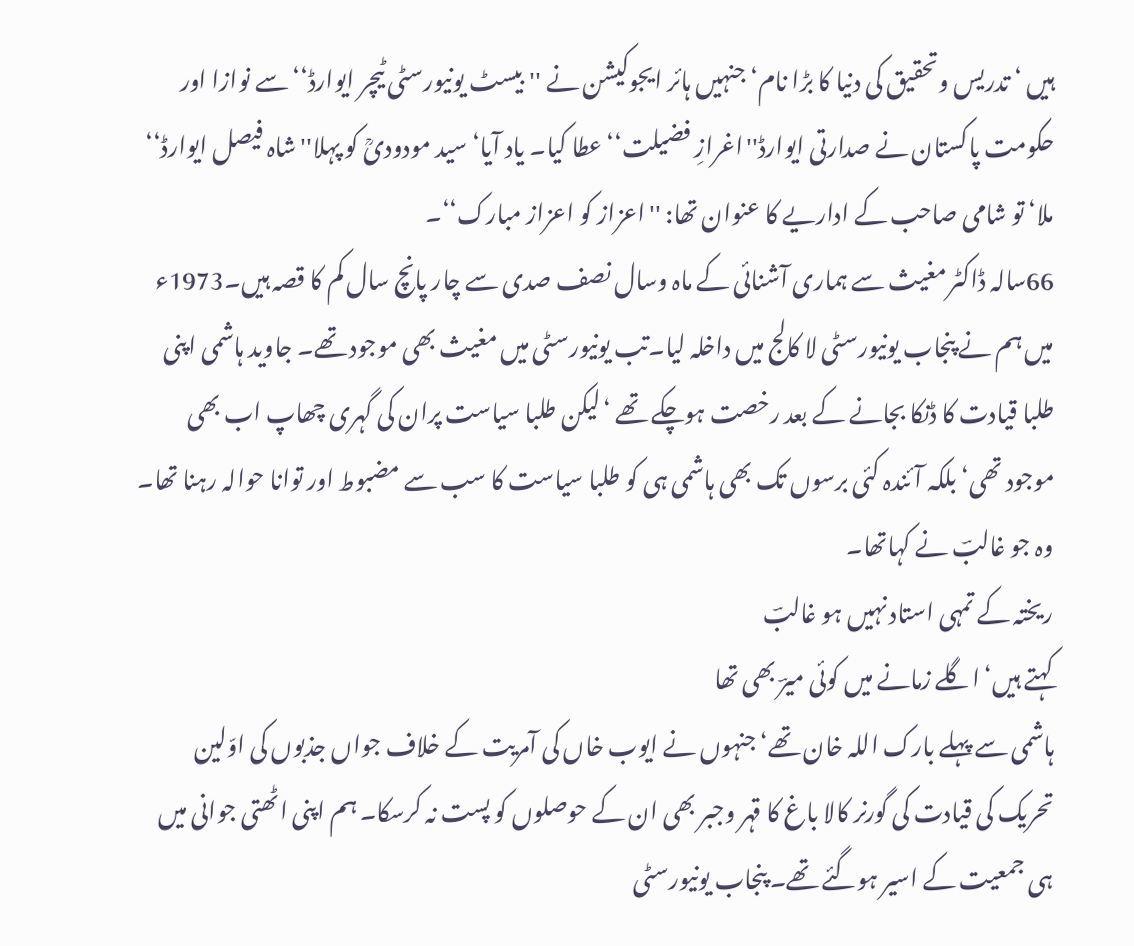ہیں ‘ تدریس وتحقیق کی دنیا کا بڑا نام‘ جنہیں ہائر ایجوکیشن نے ''بیسٹ یونیورسٹی ٹیچر ایوارڈ‘‘سے نوازا اور حکومت پاکستان نے صدارتی ایوارڈ''اغرازِ فضیلت‘‘ عطا کیا۔ یاد آیا‘ سید مودودیؒ کو پہلا''شاہ فیصل ایوارڈ‘‘ ملا‘ تو شامی صاحب کے اداریے کا عنوان تھا: ''اعزاز کو اعزاز مبارک‘‘۔
66سالہ ڈاکٹر مغیث سے ہماری آشنائی کے ماہ وسال نصف صدی سے چار پانچ سال کم کا قصہ ہیں۔1973ء میں ہم نے پنجاب یونیورسٹی لا کالج میں داخلہ لیا۔تب یونیورسٹی میں مغیث بھی موجود تھے۔ جاوید ہاشمی اپنی طلبا قیادت کا ڈنکا بجانے کے بعد رخصت ہوچکے تھے ‘لیکن طلبا سیاست پران کی گہری چھاپ اب بھی موجود تھی‘ بلکہ آئندہ کئی برسوں تک بھی ہاشمی ہی کو طلبا سیاست کا سب سے مضبوط اور توانا حوالہ رہنا تھا۔ وہ جو غالبؔ نے کہاتھا۔
ریختہ کے تمہی استاد نہیں ہو غالبؔ
کہتے ہیں‘ اگلے زمانے میں کوئی میرؔ بھی تھا
ہاشمی سے پہلے بارک اللہ خان تھے‘جنہوں نے ایوب خاں کی آمریت کے خلاف جواں جذبوں کی اوّلین تحریک کی قیادت کی گورنر کالا باغ کا قہر وجبر بھی ان کے حوصلوں کو پست نہ کرسکا۔ ہم اپنی اٹھتی جوانی میں ہی جمعیت کے اسیر ہوگئے تھے۔ پنجاب یونیورسٹی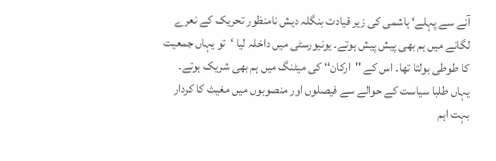آنے سے پہلے‘ ہاشمی کی زیر قیادت بنگلہ دیش نامنظور تحریک کے نعرے لگانے میں ہم بھی پیش پیش ہوتے۔ یونیورسٹی میں داخلہ لیا ‘تو یہاں جمعیت کا طوطی بولتا تھا۔ اس کے ''ارکان‘‘ کی میٹنگ میں ہم بھی شریک ہوتے۔ یہاں طلبا سیاست کے حوالے سے فیصلوں اور منصوبوں میں مغیث کا کردار بہت اہم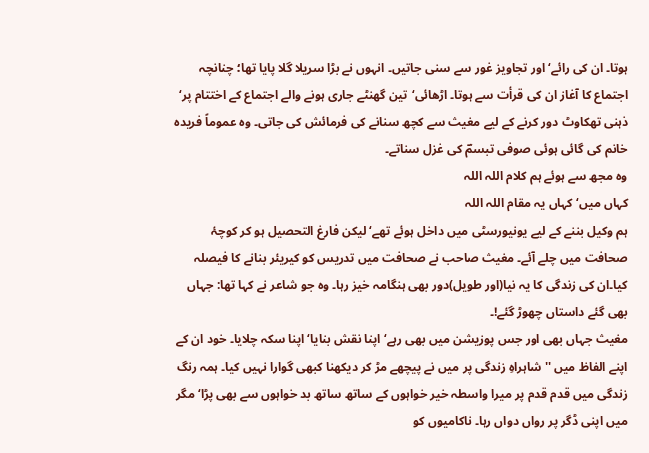ہوتا۔ ان کی رائے‘ اور تجاویز غور سے سنی جاتیں۔ انہوں نے بڑا سریلا گلا پایا تھا؛ چنانچہ اجتماع کا آغاز ان کی قرأت سے ہوتا۔ اڑھائی‘تین گھنٹے جاری ہونے والے اجتماع کے اختتام پر‘ ذہنی تھکاوٹ دور کرنے کے لیے مغیث سے کچھ سنانے کی فرمائش کی جاتی۔ وہ عموماً فریدہ خانم کی گائی ہوئی صوفی تبسمؔ کی غزل سناتے۔
وہ مجھ سے ہوئے ہم کلام اللہ اللہ
کہاں میں‘ کہاں یہ مقام اللہ اللہ
ہم وکیل بننے کے لیے یونیورسٹی میں داخل ہوئے تھے‘ لیکن فارغ التحصیل ہو کر کوچۂ صحافت میں چلے آئے۔ مغیث صاحب نے صحافت میں تدریس کو کیریئر بنانے کا فیصلہ کیا۔ان کی زندگی کا یہ نیا(اور طویل)دور بھی ہنگامہ خیز رہا۔ وہ جو شاعر نے کہا تھا: جہاں بھی گئے داستاں چھوڑ گئے!۔
مغیث جہاں بھی اور جس پوزیشن میں بھی رہے‘ اپنا نقش بنایا‘ اپنا سکہ چلایا۔ خود ان کے اپنے الفاظ میں ''شاہراہِ زندگی پر میں نے پیچھے مڑ کر دیکھنا کبھی گوارا نہیں کیا۔ ہمہ رنگ زندگی میں قدم قدم پر میرا واسطہ خیر خواہوں کے ساتھ ساتھ بد خواہوں سے بھی پڑا‘ مگر میں اپنی ڈگر پر رواں دواں رہا۔ ناکامیوں کو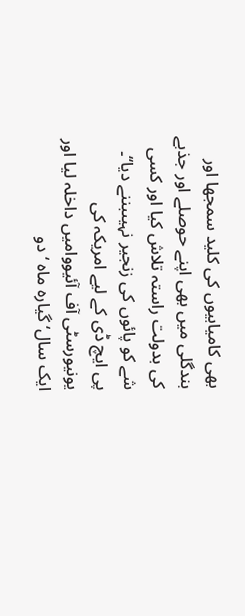بھی کامیابیوں کی کلید سمجھا اور بندگلی میں بھی اپنے حوصلے اور جذبے کی بدولت راستہ تلاش کیا اور کسی شے کو پائوں کی زنجیر نہیںبننے دیا‘‘۔
پی ایچ ڈی کے لیے امریکہ کی یونیورسٹی آف آئیووامیں داخلہ لیا اور ایک سال‘ گیارہ ماہ ‘ دو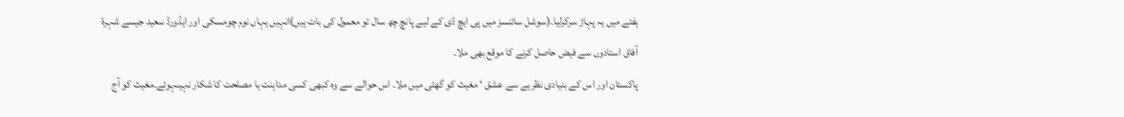ہفتے میں یہ پہاڑ سرکرلیا۔(سوشل سائنسز میں پی ایچ ڈی کے لیے پانچ چھ سال تو معمول کی بات ہیں)انہیں یہاں نوم چومسکی اور ایڈورڈ سعید جیسے شہرۂ آفاق استادوں سے فیض حاصل کرنے کا موقع بھی ملا۔
پاکستان اور اس کے بنیادی نظریے سے عشق ‘ مغیث کو گھٹی میں ملا۔ اس حوالے سے وہ کبھی کسی مداہنت یا مصلحت کا شکار نہیںہوئے۔مغیث کو آج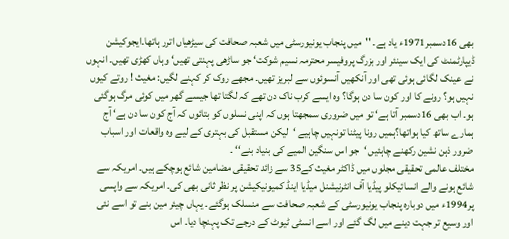بھی 16دسمبر1971ء یاد ہے۔ ''میں پنجاب یونیورسٹی میں شعبہ صحافت کی سیڑھیاں اترر ہاتھا۔ایجوکیشن ڈیپارٹمنٹ کی ایک سینئر اور بزرگ پروفیسر محترمہ نسیم شوکت‘ جو ساڑھی پہنتی تھیں‘ وہاں کھڑی تھیں۔ انہوں نے عینک لگائی ہوئی تھی اور آنکھیں آنسوئوں سے لبریز تھیں۔ مجھے روک کر کہنے لگیں: مغیث ! روتے کیوں نہیں ہو؟ رونے کا اور کون سا دن ہوگا؟ وہ ایسے کرب ناک دن تھے کہ لگتا تھا جیسے گھر میں کوئی مرگ ہوگئی ہو۔ اب بھی 16دسمبر آتا ہے‘ تو میں ضروری سمجھتا ہوں کہ اپنی نسلوں کو بتائوں کہ آج کون سا دن ہے‘ آج ہمارے ساتھ کیا ہواتھا؟ہمیں رونا پیٹنا تونہیں چاہیے ‘لیکن مستقبل کی بہتری کے لیے وہ واقعات اور اسباب ضرور ذہن نشین رکھنے چاہئیں ‘جو اس سنگین المیے کی بنیاد بنے‘‘ ۔
مختلف عالمی تحقیقی مجلوں میں ڈاکٹر مغیث کے35 سے زائد تحقیقی مضامین شائع ہوچکے ہیں۔ امریکہ سے شائع ہونے والے انسائیکلو پیڈیا آف انٹرنیشنل میڈیا اینڈ کمیونیکیشن پر نظر ثانی بھی کی۔ امریکہ سے واپسی پر1994ء میں دوبارہ پنجاب یونیورسٹی کے شعبہ صحافت سے منسلک ہوگئے۔ یہاں چیئر مین بنے تو اسے نئی اور وسیع تر جہت دینے میں لگ گئے اور اسے انسٹی ٹیوٹ کے درجے تک پہنچا دیا۔ اس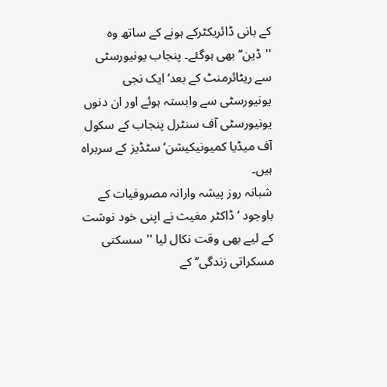کے بانی ڈائریکٹرکے ہونے کے ساتھ وہ ''ڈین‘‘ بھی ہوگئے۔ پنجاب یونیورسٹی سے ریٹائرمنٹ کے بعد‘ ایک نجی یونیورسٹی سے وابستہ ہوئے اور ان دنوں یونیورسٹی آف سنٹرل پنجاب کے سکول آف میڈیا کمیونیکیشن‘ سٹڈیز کے سربراہ ہیں۔
شبانہ روز پیشہ وارانہ مصروفیات کے باوجود ‘ ڈاکٹر مغیث نے اپنی خود نوشت کے لیے بھی وقت نکال لیا ''سسکتی مسکراتی زندگی‘‘ کے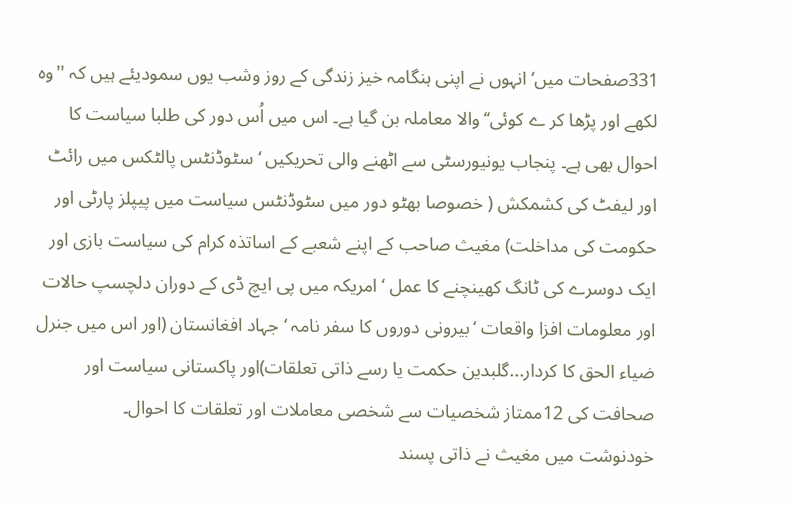331صفحات میں‘ انہوں نے اپنی ہنگامہ خیز زندگی کے روز وشب یوں سمودیئے ہیں کہ ''وہ لکھے اور پڑھا کر ے کوئی‘‘والا معاملہ بن گیا ہے۔ اس میں اُس دور کی طلبا سیاست کا احوال بھی ہے۔ پنجاب یونیورسٹی سے اٹھنے والی تحریکیں ‘سٹوڈنٹس پالٹکس میں رائٹ اور لیفٹ کی کشمکش ( خصوصا بھٹو دور میں سٹوڈنٹس سیاست میں پیپلز پارٹی اور حکومت کی مداخلت) مغیث صاحب کے اپنے شعبے کے اساتذہ کرام کی سیاست بازی اور ایک دوسرے کی ٹانگ کھینچنے کا عمل ‘ امریکہ میں پی ایچ ڈی کے دوران دلچسپ حالات اور معلومات افزا واقعات ‘بیرونی دوروں کا سفر نامہ ‘ جہاد افغانستان (اور اس میں جنرل ضیاء الحق کا کردار...گلبدین حکمت یا رسے ذاتی تعلقات)اور پاکستانی سیاست اور صحافت کی 12ممتاز شخصیات سے شخصی معاملات اور تعلقات کا احوال۔
خودنوشت میں مغیث نے ذاتی پسند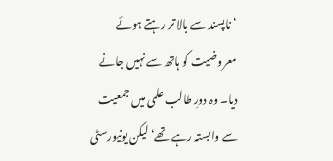‘ناپسند سے بالا تر رہتے ہوئے معروضیت کو ہاتھ سے نہیں جانے دیا۔ وہ دورِ طالب علمی میں جمعیت سے وابستہ رہے تھے‘ لیکن یونیورسٹی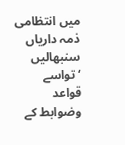میں انتظامی ذمہ داریاں سنبھالیں ‘تواسے قواعد وضوابط کے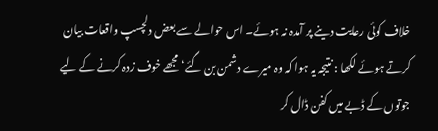خلاف کوئی رعایت دینے پر آمدہ نہ ہوئے۔ اس حوالے سے بعض دلچسپ واقعات بیان کرتے ہوئے لکھا : نتیجہ یہ ہوا کہ وہ میرے دشمن بن گئے‘ مجھے خوف زدہ کرنے کے لیے جوتوں کے ڈبے میں کفن ڈال کر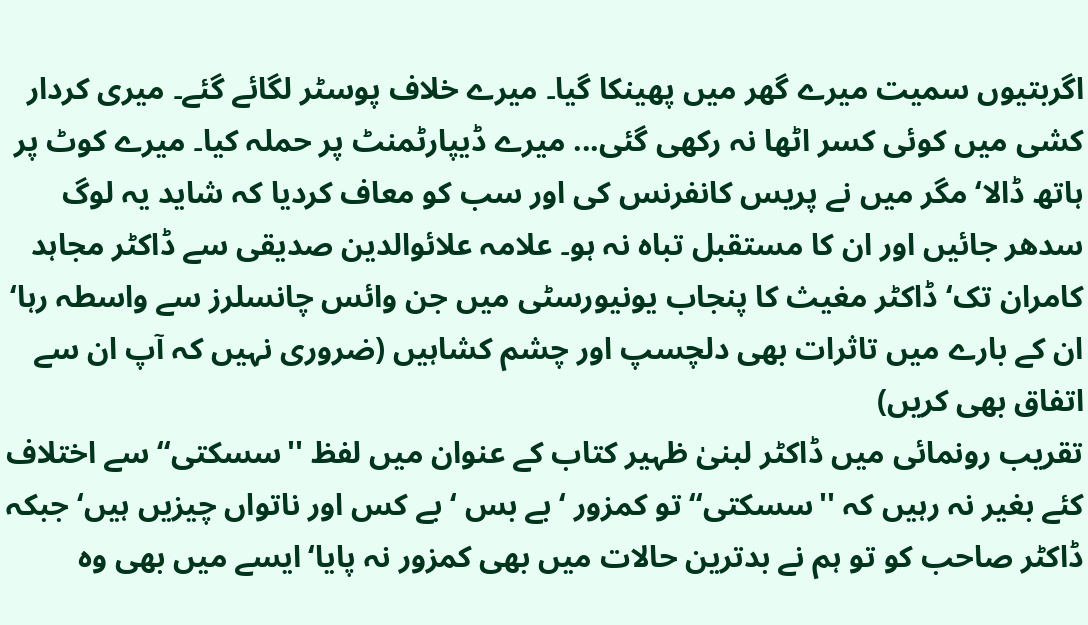اگربتیوں سمیت میرے گھر میں پھینکا گیا۔ میرے خلاف پوسٹر لگائے گئے۔ میری کردار کشی میں کوئی کسر اٹھا نہ رکھی گئی... میرے ڈیپارٹمنٹ پر حملہ کیا۔ میرے کوٹ پر ہاتھ ڈالا‘ مگر میں نے پریس کانفرنس کی اور سب کو معاف کردیا کہ شاید یہ لوگ سدھر جائیں اور ان کا مستقبل تباہ نہ ہو۔ علامہ علائوالدین صدیقی سے ڈاکٹر مجاہد کامران تک‘ ڈاکٹر مغیث کا پنجاب یونیورسٹی میں جن وائس چانسلرز سے واسطہ رہا‘ ان کے بارے میں تاثرات بھی دلچسپ اور چشم کشاہیں (ضروری نہیں کہ آپ ان سے اتفاق بھی کریں)
تقریب رونمائی میں ڈاکٹر لبنیٰ ظہیر کتاب کے عنوان میں لفظ ''سسکتی‘‘ سے اختلاف کئے بغیر نہ رہیں کہ ''سسکتی‘‘ تو کمزور ‘ بے بس ‘ بے کس اور ناتواں چیزیں ہیں‘ جبکہ ڈاکٹر صاحب کو تو ہم نے بدترین حالات میں بھی کمزور نہ پایا‘ایسے میں بھی وہ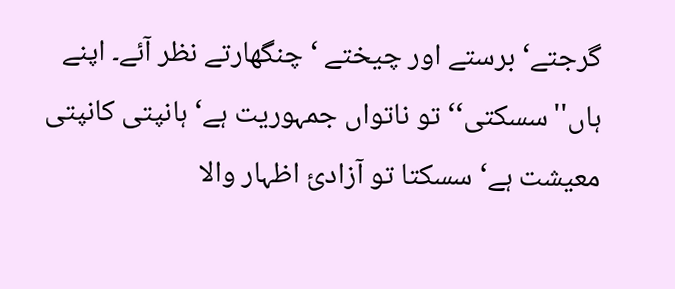گرجتے‘ برستے اور چیختے ‘ چنگھارتے نظر آئے۔ اپنے ہاں''سسکتی‘‘ تو ناتواں جمہوریت ہے‘ ہانپتی کانپتی معیشت ہے‘ سسکتا تو آزادیٔ اظہار والا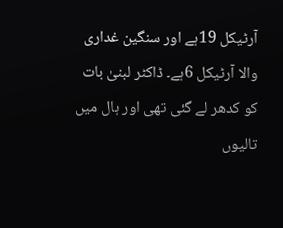آرٹیکل 19ہے اور سنگین غداری والا آرٹیکل 6ہے۔ ڈاکٹر لبنیٰ بات کو کدھر لے گئی تھی اور ہال میں تالیوں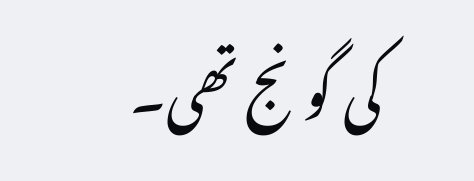کی گونج تھی۔